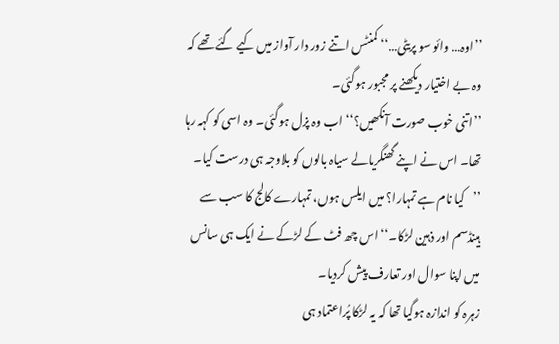’’اوہ… وائو سو پریٹی…‘‘ کمنٹس اتنے زور دار آواز میں کیے گئے تھے کہ وہ بے اختیار دیکھنے پر مجبور ہوگئی۔
’’اتنی خوب صورت آنکھیں؟‘‘ اب وہ پزل ہوگئی۔ وہ اسی کو کہہ رہا تھا۔ اس نے اپنے گھنگریالے سیاہ بالوں کو بلاوجہ ہی درست کیا۔
’’کیا نام ہے تمہارا؟ میں ایلس ہوں، تمہارے کالج کا سب سے ہینڈسم اور ذہین لڑکا۔‘‘ اس چھ فٹ کے لڑکے نے ایک ہی سانس میں اپنا سوال اور تعارف پیش کردیا۔
زہرہ کو اندازہ ہوگیا تھا کہ یہ لڑکا پُراعتماد ہی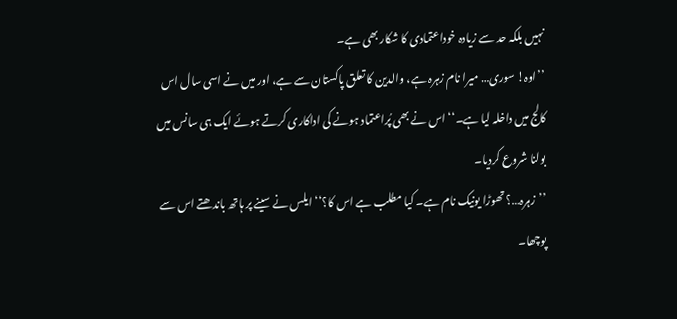نہیں بلکہ حد سے زیادہ خوداعتمادی کا شکار بھی ہے۔
’’اوہ! سوری… میرا نام زہرہ ہے، والدین کا تعلق پاکستان سے ہے، اور میں نے اسی سال اس کالج میں داخلہ لیا ہے۔‘‘ اس نے بھی پُراعتماد ہونے کی اداکاری کرتے ہوئے ایک ہی سانس میں بولنا شروع کردیا۔
’’زہرہ…؟ تھوڑا یونیک نام ہے۔ کیا مطلب ہے اس کا؟‘‘ ایلس نے سینے پر ہاتھ باندھتے اس سے پوچھا۔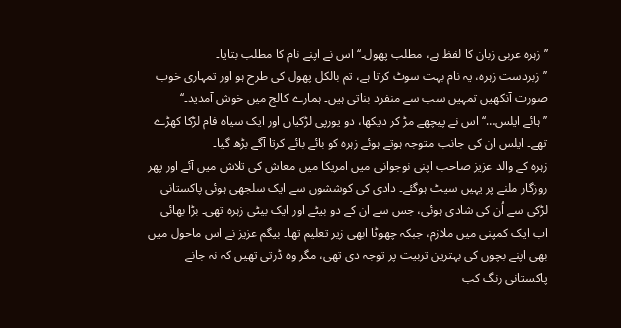’’زہرہ عربی زبان کا لفظ ہے، مطلب پھول۔‘‘ اس نے اپنے نام کا مطلب بتایا۔
’’زبردست زہرہ، یہ نام بہت سوٹ کرتا ہے، تم بالکل پھول کی طرح ہو اور تمہاری خوب صورت آنکھیں تمہیں سب سے منفرد بناتی ہیں۔ ہمارے کالج میں خوش آمدید۔‘‘
’’ہائے ایلس…‘‘ اس نے پیچھے مڑ کر دیکھا، دو یورپی لڑکیاں اور ایک سیاہ فام لڑکا کھڑے تھے۔ ایلس ان کی جانب متوجہ ہوتے ہوئے زہرہ کو بائے بائے کرتا آگے بڑھ گیا۔
زہرہ کے والد عزیز صاحب اپنی نوجوانی میں امریکا میں معاش کی تلاش میں آئے اور پھر روزگار ملنے پر یہیں سیٹ ہوگئے۔ دادی کی کوششوں سے ایک سلجھی ہوئی پاکستانی لڑکی سے اُن کی شادی ہوئی، جس سے ان کے دو بیٹے اور ایک بیٹی زہرہ تھی۔ بڑا بھائی اب ایک کمپنی میں ملازم، جبکہ چھوٹا ابھی زیر تعلیم تھا۔ بیگم عزیز نے اس ماحول میں بھی اپنے بچوں کی بہترین تربیت پر توجہ دی تھی، مگر وہ ڈرتی تھیں کہ نہ جانے پاکستانی رنگ کب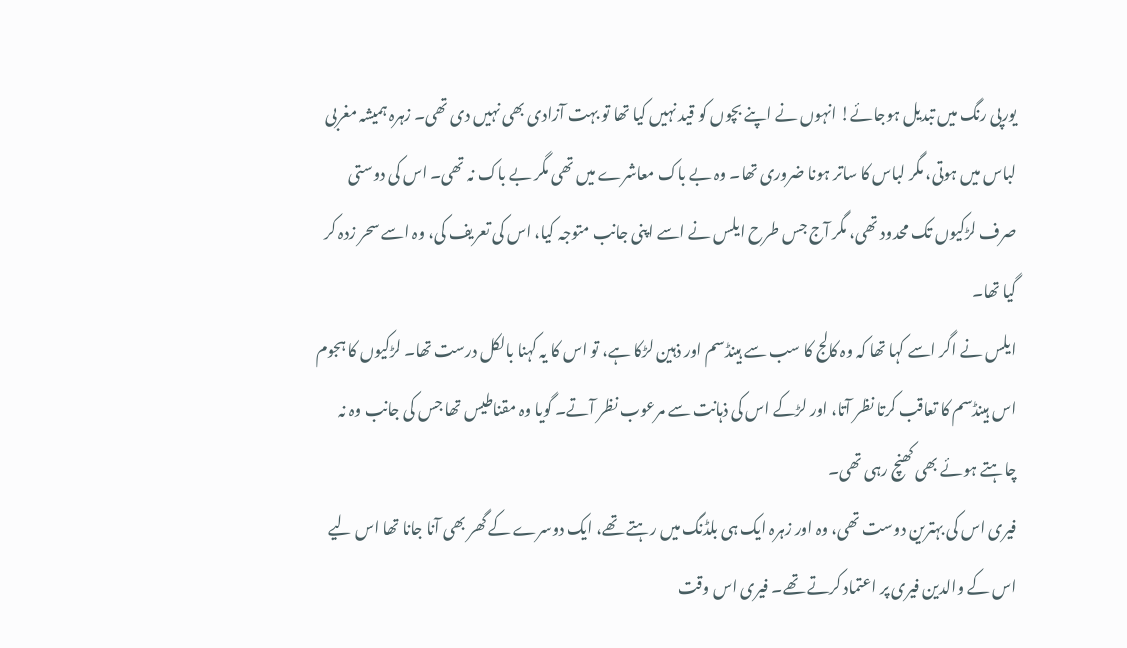یورپی رنگ میں تبدیل ہوجائے! انہوں نے اپنے بچوں کو قید نہیں کیا تھا تو بہت آزادی بھی نہیں دی تھی۔ زہرہ ہمیشہ مغربی لباس میں ہوتی، مگر لباس کا ساتر ہونا ضروری تھا۔ وہ بے باک معاشرے میں تھی مگر بے باک نہ تھی۔ اس کی دوستی صرف لڑکیوں تک محدود تھی، مگر آج جس طرح ایلس نے اسے اپنی جانب متوجہ کیا، اس کی تعریف کی، وہ اسے سحر زدہ کر گیا تھا۔
ایلس نے اگر اسے کہا تھا کہ وہ کالج کا سب سے ہینڈسم اور ذہین لڑکا ہے، تو اس کا یہ کہنا بالکل درست تھا۔ لڑکیوں کا ہجوم اس ہینڈسم کا تعاقب کرتا نظر آتا، اور لڑکے اس کی ذہانت سے مرعوب نظر آتے۔ گویا وہ مقناطیس تھا جس کی جانب وہ نہ چاہتے ہوئے بھی کھنچ رہی تھی۔
فیری اس کی بہترین دوست تھی، وہ اور زہرہ ایک ہی بلڈنگ میں رہتے تھے، ایک دوسرے کے گھر بھی آنا جانا تھا اس لیے اس کے والدین فیری پر اعتماد کرتے تھے۔ فیری اس وقت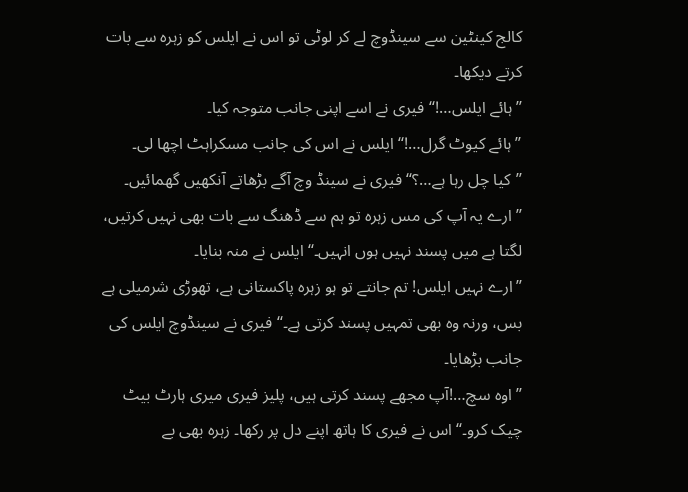کالج کینٹین سے سینڈوچ لے کر لوٹی تو اس نے ایلس کو زہرہ سے بات کرتے دیکھا۔
’’ہائے ایلس…!‘‘ فیری نے اسے اپنی جانب متوجہ کیا۔
’’ہائے کیوٹ گرل…!‘‘ ایلس نے اس کی جانب مسکراہٹ اچھا لی۔
’’کیا چل رہا ہے…؟‘‘ فیری نے سینڈ وچ آگے بڑھاتے آنکھیں گھمائیں۔
’’ارے یہ آپ کی مس زہرہ تو ہم سے ڈھنگ سے بات بھی نہیں کرتیں، لگتا ہے میں پسند نہیں ہوں انہیں۔‘‘ ایلس نے منہ بنایا۔
’’ارے نہیں ایلس! تم جانتے تو ہو زہرہ پاکستانی ہے، تھوڑی شرمیلی ہے بس، ورنہ وہ بھی تمہیں پسند کرتی ہے۔‘‘ فیری نے سینڈوچ ایلس کی جانب بڑھایا۔
’’اوہ سچ…!آپ مجھے پسند کرتی ہیں، پلیز فیری میری ہارٹ بیٹ چیک کرو۔‘‘ اس نے فیری کا ہاتھ اپنے دل پر رکھا۔ زہرہ بھی بے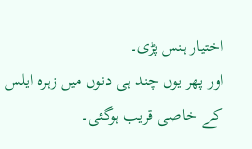اختیار ہنس پڑی۔
اور پھر یوں چند ہی دنوں میں زہرہ ایلس کے خاصی قریب ہوگئی۔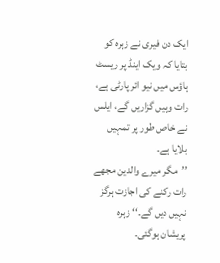ایک دن فیری نے زہرہ کو بتایا کہ ویک اینڈ پر ریسٹ ہاؤس میں نیو ائر پارٹی ہے، رات وہیں گزاریں گے، ایلس نے خاص طور پر تمہیں بلایا ہے۔
’’مگر میرے والدین مجھے رات رکنے کی اجازت ہرگز نہیں دیں گے۔‘‘ زہرہ پریشان ہوگئی۔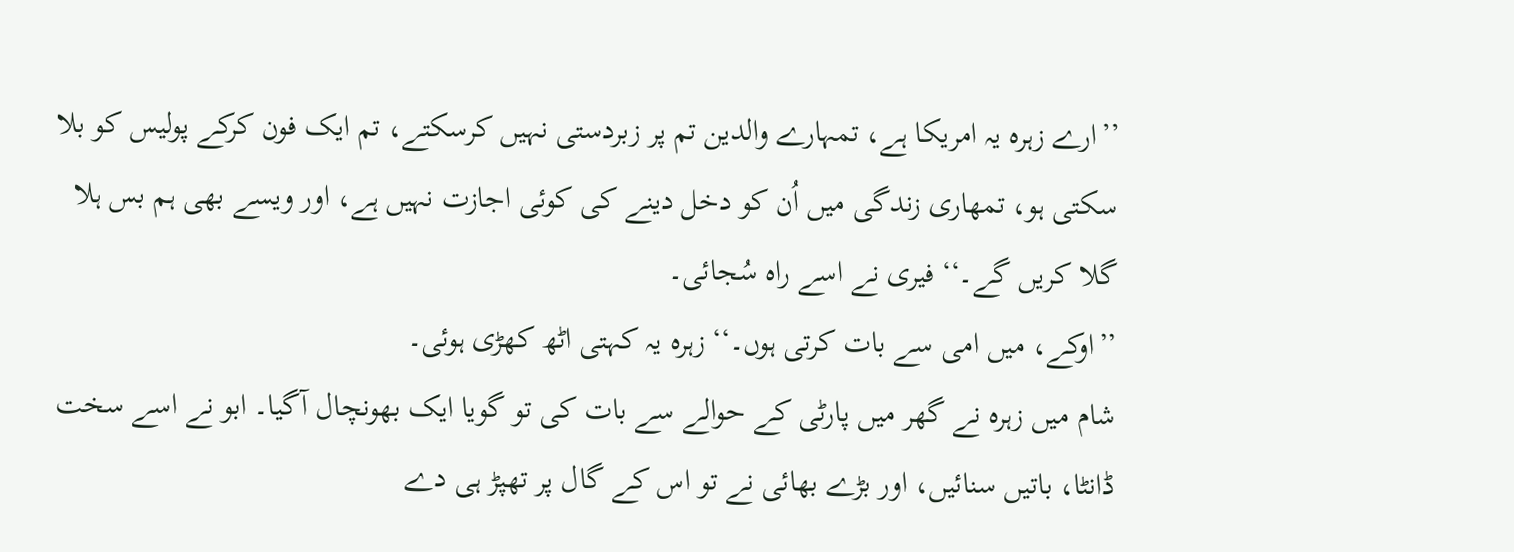’’ارے زہرہ یہ امریکا ہے، تمہارے والدین تم پر زبردستی نہیں کرسکتے، تم ایک فون کرکے پولیس کو بلا سکتی ہو، تمھاری زندگی میں اُن کو دخل دینے کی کوئی اجازت نہیں ہے، اور ویسے بھی ہم بس ہلا گلا کریں گے۔‘‘ فیری نے اسے راہ سُجائی۔
’’اوکے، میں امی سے بات کرتی ہوں۔‘‘ زہرہ یہ کہتی اٹھ کھڑی ہوئی۔
شام میں زہرہ نے گھر میں پارٹی کے حوالے سے بات کی تو گویا ایک بھونچال آگیا۔ ابو نے اسے سخت ڈانٹا، باتیں سنائیں، اور بڑے بھائی نے تو اس کے گال پر تھپڑ ہی دے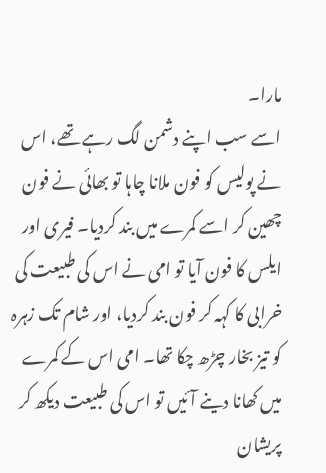مارا۔
اسے سب اپنے دشمن لگ رہے تھے، اس نے پولیس کو فون ملانا چاہا تو بھائی نے فون چھین کر اسے کمرے میں بند کردیا۔ فیری اور ایلس کا فون آیا تو امی نے اس کی طبیعت کی خرابی کا کہہ کر فون بند کردیا، اور شام تک زہرہ کو تیز بخار چڑھ چکا تھا۔ امی اس کے کمرے میں کھانا دینے آئیں تو اس کی طبیعت دیکھ کر پریشان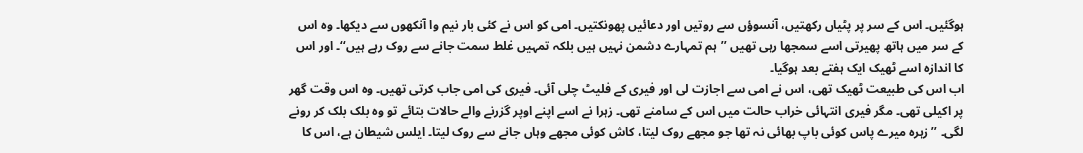ہوگئیں۔ اس کے سر پر پٹیاں رکھتیں، آنسوؤں سے روتیں اور دعائیں پھونکتیں۔ امی کو اس نے کئی بار نیم وا آنکھوں سے دیکھا۔ وہ اس کے سر میں ہاتھ پھیرتی اسے سمجھا رہی تھیں ’’ہم تمہارے دشمن نہیں ہیں بلکہ تمہیں غلط سمت جانے سے روک رہے ہیں‘‘۔ اور اس کا اندازہ اسے ٹھیک ایک ہفتے بعد ہوگیا۔
اب اس کی طبیعت ٹھیک تھی، اس نے امی سے اجازت لی اور فیری کے فلیٹ چلی آئی۔ فیری کی امی جاب کرتی تھیں۔ وہ اس وقت گھر پر اکیلی تھی۔ مگر فیری انتہائی خراب حالت میں اس کے سامنے تھی۔ زہرا نے اسے اپنے اوپر گزرنے والے حالات بتائے تو وہ بلک بلک کر رونے لگی۔ ’’زہرہ میرے پاس کوئی باپ بھائی نہ تھا جو مجھے روک لیتا، کاش کوئی مجھے وہاں جانے سے روک لیتا۔ ایلس شیطان ہے، اس کا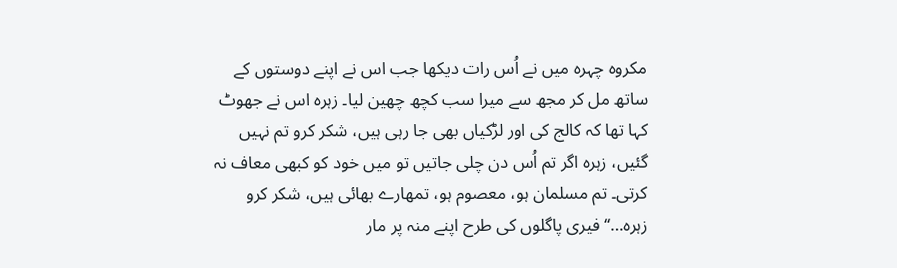مکروہ چہرہ میں نے اُس رات دیکھا جب اس نے اپنے دوستوں کے ساتھ مل کر مجھ سے میرا سب کچھ چھین لیا۔ زہرہ اس نے جھوٹ کہا تھا کہ کالج کی اور لڑکیاں بھی جا رہی ہیں، شکر کرو تم نہیں گئیں، زہرہ اگر تم اُس دن چلی جاتیں تو میں خود کو کبھی معاف نہ کرتی۔ تم مسلمان ہو، معصوم ہو، تمھارے بھائی ہیں، شکر کرو زہرہ…‘‘ فیری پاگلوں کی طرح اپنے منہ پر مار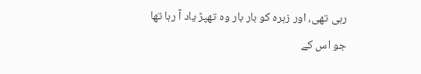رہی تھی، اور زہرہ کو بار بار وہ تھپڑ یاد آ رہا تھا جو اس کے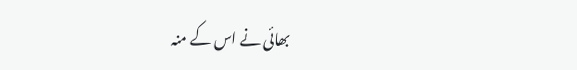بھائی نے اس کے منہ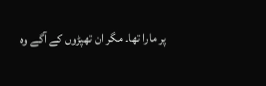پر مارا تھا۔ مگر ان تھپڑوں کے آگے وہ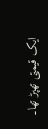ایک قیمتی تھپڑ تھا۔